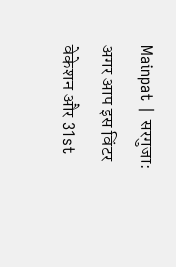Mainpat | सरगुजा: अगर आप इस विंटर वेकेशन और 31st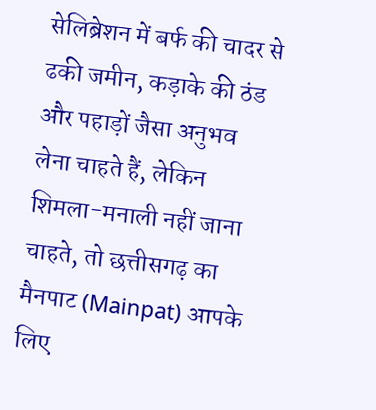सेलिब्रेशन में बर्फ की चादर से ढकी जमीन, कड़ाके की ठंड और पहाड़ों जैसा अनुभव लेना चाहते हैं, लेकिन शिमला-मनाली नहीं जाना चाहते, तो छत्तीसगढ़ का मैनपाट (Mainpat) आपके लिए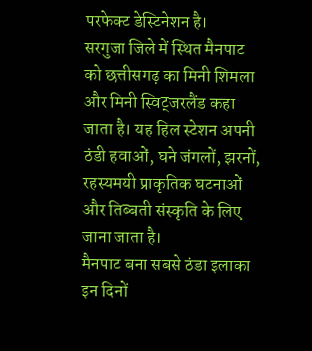परफेक्ट डेस्टिनेशन है।
सरगुजा जिले में स्थित मैनपाट को छत्तीसगढ़ का मिनी शिमला और मिनी स्विट्जरलैंड कहा जाता है। यह हिल स्टेशन अपनी ठंडी हवाओं, घने जंगलों, झरनों, रहस्यमयी प्राकृतिक घटनाओं और तिब्बती संस्कृति के लिए जाना जाता है।
मैनपाट बना सबसे ठंडा इलाका
इन दिनों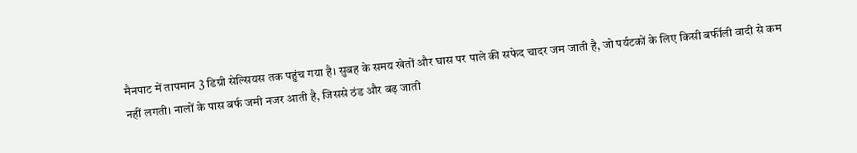मैनपाट में तापमान 3 डिग्री सेल्सियस तक पहुंच गया है। सुबह के समय खेतों और घास पर पाले की सफेद चादर जम जाती है, जो पर्यटकों के लिए किसी बर्फीली वादी से कम नहीं लगती। नालों के पास बर्फ जमी नजर आती है, जिससे ठंड और बढ़ जाती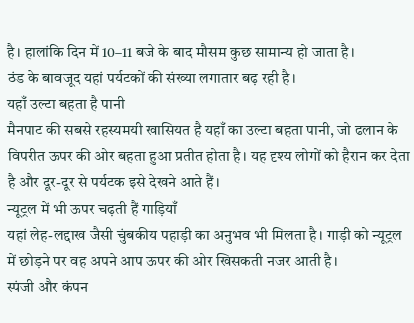है। हालांकि दिन में 10–11 बजे के बाद मौसम कुछ सामान्य हो जाता है।
ठंड के बावजूद यहां पर्यटकों की संख्या लगातार बढ़ रही है।
यहाँ उल्टा बहता है पानी
मैनपाट की सबसे रहस्यमयी खासियत है यहाँ का उल्टा बहता पानी, जो ढलान के विपरीत ऊपर की ओर बहता हुआ प्रतीत होता है। यह दृश्य लोगों को हैरान कर देता है और दूर-दूर से पर्यटक इसे देखने आते हैं।
न्यूट्रल में भी ऊपर चढ़ती हैं गाड़ियाँ
यहां लेह-लद्दाख जैसी चुंबकीय पहाड़ी का अनुभव भी मिलता है। गाड़ी को न्यूट्रल में छोड़ने पर वह अपने आप ऊपर की ओर खिसकती नजर आती है।
स्पंजी और कंपन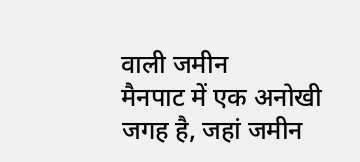वाली जमीन
मैनपाट में एक अनोखी जगह है, जहां जमीन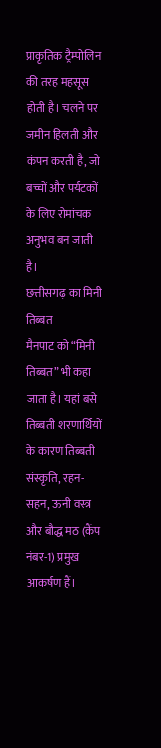प्राकृतिक ट्रैम्पोलिन की तरह महसूस होती है। चलने पर जमीन हिलती और कंपन करती है, जो बच्चों और पर्यटकों के लिए रोमांचक अनुभव बन जाती है।
छत्तीसगढ़ का मिनी तिब्बत
मैनपाट को “मिनी तिब्बत” भी कहा जाता है। यहां बसे तिब्बती शरणार्थियों के कारण तिब्बती संस्कृति, रहन-सहन, ऊनी वस्त्र और बौद्ध मठ (कैंप नंबर-1) प्रमुख आकर्षण हैं।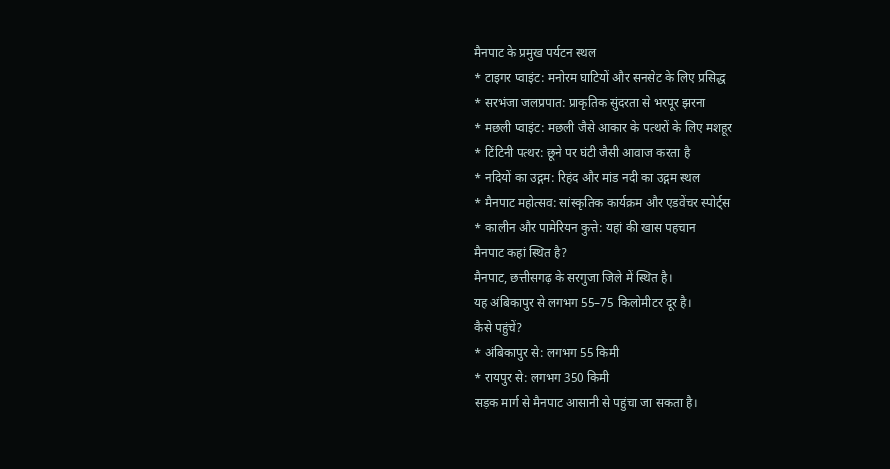मैनपाट के प्रमुख पर्यटन स्थल
* टाइगर प्वाइंट: मनोरम घाटियों और सनसेट के लिए प्रसिद्ध
* सरभंजा जलप्रपात: प्राकृतिक सुंदरता से भरपूर झरना
* मछली प्वाइंट: मछली जैसे आकार के पत्थरों के लिए मशहूर
* टिंटिनी पत्थर: छूने पर घंटी जैसी आवाज करता है
* नदियों का उद्गम: रिहंद और मांड नदी का उद्गम स्थल
* मैनपाट महोत्सव: सांस्कृतिक कार्यक्रम और एडवेंचर स्पोर्ट्स
* कालीन और पामेरियन कुत्ते: यहां की खास पहचान
मैनपाट कहां स्थित है?
मैनपाट, छत्तीसगढ़ के सरगुजा जिले में स्थित है।
यह अंबिकापुर से लगभग 55–75 किलोमीटर दूर है।
कैसे पहुंचें?
* अंबिकापुर से: लगभग 55 किमी
* रायपुर से: लगभग 350 किमी
सड़क मार्ग से मैनपाट आसानी से पहुंचा जा सकता है।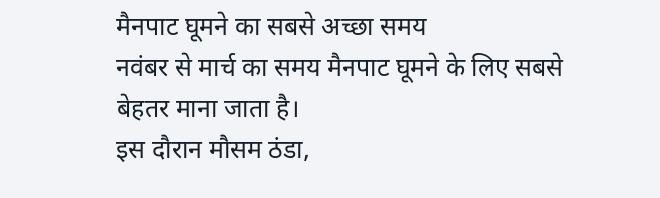मैनपाट घूमने का सबसे अच्छा समय
नवंबर से मार्च का समय मैनपाट घूमने के लिए सबसे बेहतर माना जाता है।
इस दौरान मौसम ठंडा,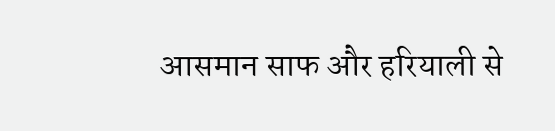आसमान साफ और हरियाली से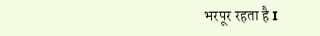भरपूर रहता है I